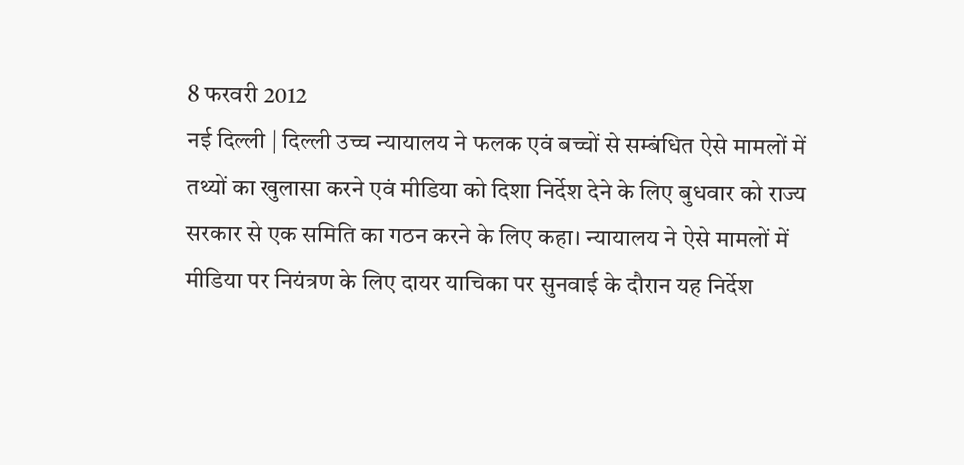8 फरवरी 2012
नई दिल्ली | दिल्ली उच्च न्यायालय ने फलक एवं बच्चों से सम्बंधित ऐसे मामलों में तथ्यों का खुलासा करने एवं मीडिया को दिशा निर्देश देने के लिए बुधवार को राज्य सरकार से एक समिति का गठन करने के लिए कहा। न्यायालय ने ऐसे मामलों में मीडिया पर नियंत्रण के लिए दायर याचिका पर सुनवाई के दौरान यह निर्देश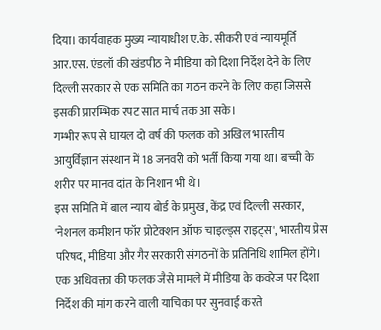दिया। कार्यवाहक मुख्य न्यायाधीश ए.के. सीकरी एवं न्यायमूर्ति आर.एस. एंडलॉ की खंडपीठ ने मीडिया को दिशा निर्देश देने के लिए दिल्ली सरकार से एक समिति का गठन करने के लिए कहा जिससे इसकी प्रारम्भिक रपट सात मार्च तक आ सके।
गम्भीर रूप से घायल दो वर्ष की फलक को अखिल भारतीय आयुर्विज्ञान संस्थान में 18 जनवरी को भर्ती किया गया था। बच्ची के शरीर पर मानव दांत के निशान भी थे।
इस समिति में बाल न्याय बोर्ड के प्रमुख, केंद्र एवं दिल्ली सरकार, 'नेशनल कमीशन फॉर प्रोटेक्शन ऑफ चाइल्ड्स राइट्स', भारतीय प्रेस परिषद, मीडिया और गैर सरकारी संगठनों के प्रतिनिधि शामिल होंगे।
एक अधिवक्ता की फलक जैसे मामले में मीडिया के कवरेज पर दिशा निर्देश की मांग करने वाली याचिका पर सुनवाई करते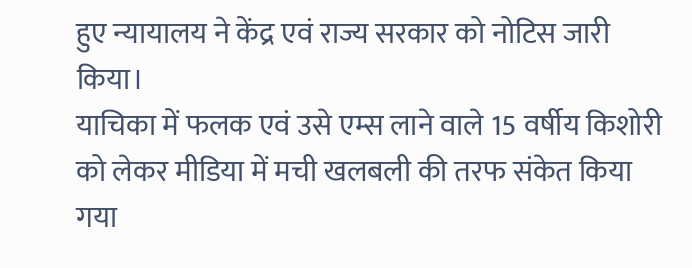हुए न्यायालय ने केंद्र एवं राज्य सरकार को नोटिस जारी किया।
याचिका में फलक एवं उसे एम्स लाने वाले 15 वर्षीय किशोरी को लेकर मीडिया में मची खलबली की तरफ संकेत किया गया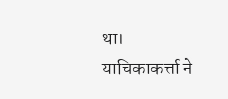था।
याचिकाकर्त्ता ने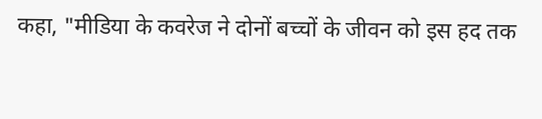कहा, "मीडिया के कवरेज ने दोनों बच्चों के जीवन को इस हद तक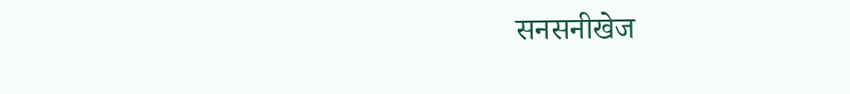सनसनीखेज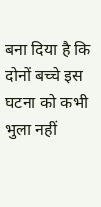बना दिया है कि दोनों बच्चे इस घटना को कभी भुला नहीं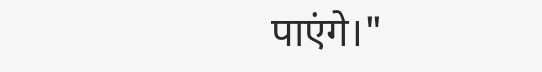पाएंगे।"